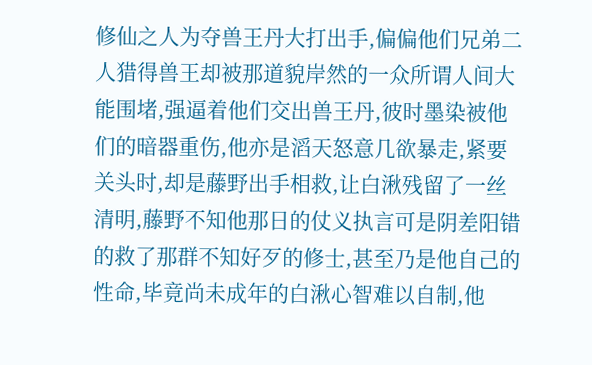修仙之人为夺兽王丹大打出手,偏偏他们兄弟二人猎得兽王却被那道貌岸然的一众所谓人间大能围堵,强逼着他们交出兽王丹,彼时墨染被他们的暗器重伤,他亦是滔天怒意几欲暴走,紧要关头时,却是藤野出手相救,让白湫残留了一丝清明,藤野不知他那日的仗义执言可是阴差阳错的救了那群不知好歹的修士,甚至乃是他自己的性命,毕竟尚未成年的白湫心智难以自制,他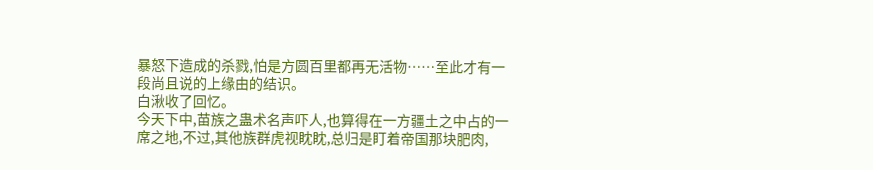暴怒下造成的杀戮,怕是方圆百里都再无活物……至此才有一段尚且说的上缘由的结识。
白湫收了回忆。
今天下中,苗族之蛊术名声吓人,也算得在一方疆土之中占的一席之地,不过,其他族群虎视眈眈,总归是盯着帝国那块肥肉,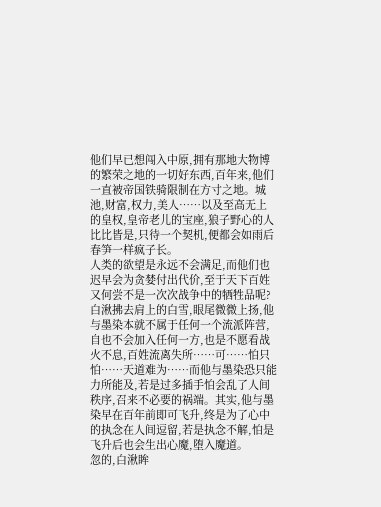他们早已想闯入中原,拥有那地大物博的繁荣之地的一切好东西,百年来,他们一直被帝国铁骑限制在方寸之地。城池,财富,权力,美人……以及至高无上的皇权,皇帝老儿的宝座,狼子野心的人比比皆是,只待一个契机,便都会如雨后春笋一样疯子长。
人类的欲望是永远不会满足,而他们也迟早会为贪婪付出代价,至于天下百姓又何尝不是一次次战争中的牺牲品呢?
白湫拂去肩上的白雪,眼尾微微上扬,他与墨染本就不属于任何一个流派阵营,自也不会加入任何一方,也是不愿看战火不息,百姓流离失所……可……怕只怕……天道难为……而他与墨染恐只能力所能及,若是过多插手怕会乱了人间秩序,召来不必要的祸端。其实,他与墨染早在百年前即可飞升,终是为了心中的执念在人间逗留,若是执念不解,怕是飞升后也会生出心魔,堕入魔道。
忽的,白湫眸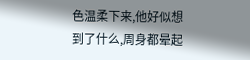色温柔下来,他好似想到了什么,周身都晕起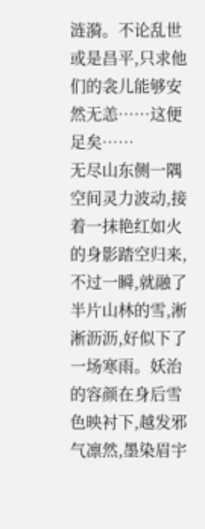涟漪。不论乱世或是昌平,只求他们的衾儿能够安然无恙……这便足矣……
无尽山东侧一隅空间灵力波动,接着一抹艳红如火的身影踏空归来,不过一瞬,就融了半片山林的雪,淅淅沥沥,好似下了一场寒雨。妖治的容颜在身后雪色映衬下,越发邪气凛然,墨染眉宇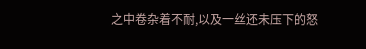之中卷杂着不耐,以及一丝还未压下的怒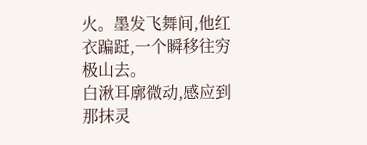火。墨发飞舞间,他红衣蹁跹,一个瞬移往穷极山去。
白湫耳廓微动,感应到那抹灵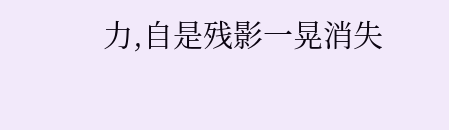力,自是残影一晃消失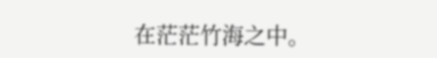在茫茫竹海之中。